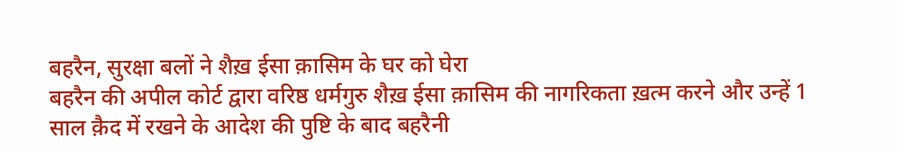बहरैन, सुरक्षा बलों ने शैख़ ईसा क़ासिम के घर को घेरा
बहरैन की अपील कोर्ट द्वारा वरिष्ठ धर्मगुरु शैख़ ईसा क़ासिम की नागरिकता ख़त्म करने और उन्हें 1 साल क़ैद में रखने के आदेश की पुष्टि के बाद बहरैनी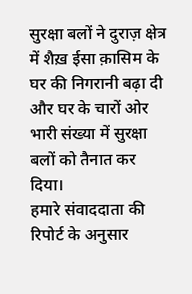सुरक्षा बलों ने दुराज़ क्षेत्र में शैख़ ईसा क़ासिम के घर की निगरानी बढ़ा दी और घर के चारों ओर भारी संख्या में सुरक्षा बलों को तैनात कर दिया।
हमारे संवाददाता की रिपोर्ट के अनुसार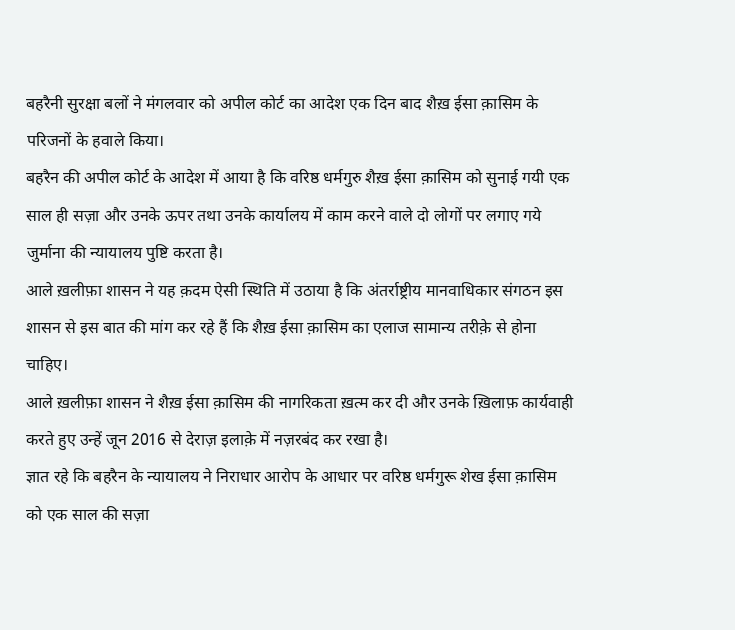बहरैनी सुरक्षा बलों ने मंगलवार को अपील कोर्ट का आदेश एक दिन बाद शैख़ ईसा क़ासिम के परिजनों के हवाले किया।
बहरैन की अपील कोर्ट के आदेश में आया है कि वरिष्ठ धर्मगुरु शैख़ ईसा क़ासिम को सुनाई गयी एक साल ही सज़ा और उनके ऊपर तथा उनके कार्यालय में काम करने वाले दो लोगों पर लगाए गये जुर्माना की न्यायालय पुष्टि करता है।
आले ख़लीफ़ा शासन ने यह क़दम ऐसी स्थिति में उठाया है कि अंतर्राष्ट्रीय मानवाधिकार संगठन इस शासन से इस बात की मांग कर रहे हैं कि शैख़ ईसा क़ासिम का एलाज सामान्य तरीक़े से होना चाहिए।
आले ख़लीफ़ा शासन ने शैख़ ईसा क़ासिम की नागरिकता ख़त्म कर दी और उनके ख़िलाफ़ कार्यवाही करते हुए उन्हें जून 2016 से देराज़ इलाक़े में नज़रबंद कर रखा है।
ज्ञात रहे कि बहरैन के न्यायालय ने निराधार आरोप के आधार पर वरिष्ठ धर्मगुरू शेख ईसा क़ासिम को एक साल की सज़ा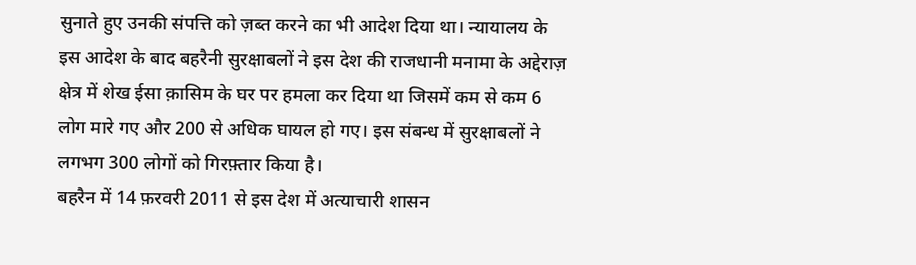सुनाते हुए उनकी संपत्ति को ज़ब्त करने का भी आदेश दिया था। न्यायालय के इस आदेश के बाद बहरैनी सुरक्षाबलों ने इस देश की राजधानी मनामा के अद्देराज़ क्षेत्र में शेख ईसा क़ासिम के घर पर हमला कर दिया था जिसमें कम से कम 6 लोग मारे गए और 200 से अधिक घायल हो गए। इस संबन्ध में सुरक्षाबलों ने लगभग 300 लोगों को गिरफ़्तार किया है।
बहरैन में 14 फ़रवरी 2011 से इस देश में अत्याचारी शासन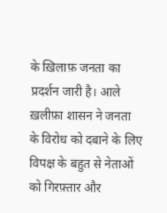के ख़िलाफ़ जनता का प्रदर्शन जारी है। आले ख़लीफ़ा शासन ने जनता के विरोध को दबाने के लिए विपक्ष के बहुत से नेताओं को गिरफ़्तार और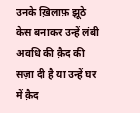उनके ख़िलाफ़ झूठे केस बनाकर उन्हें लंबी अवधि की क़ैद की सज़ा दी है या उन्हें घर में क़ैद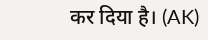कर दिया है। (AK)